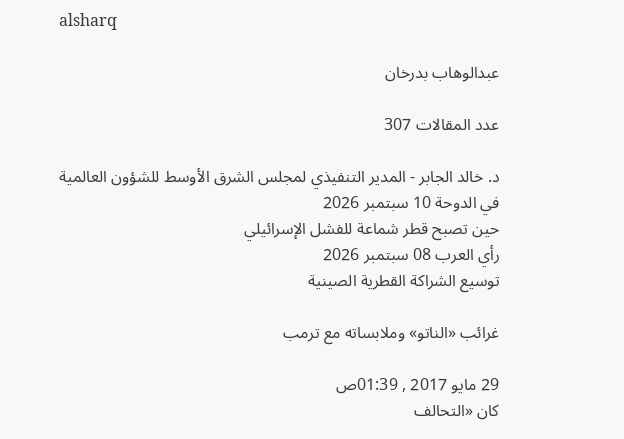alsharq

عبدالوهاب بدرخان

عدد المقالات 307

د. خالد الجابر - المدير التنفيذي لمجلس الشرق الأوسط للشؤون العالمية في الدوحة 10 سبتمبر 2026
حين تصبح قطر شماعة للفشل الإسرائيلي
رأي العرب 08 سبتمبر 2026
توسيع الشراكة القطرية الصينية

غرائب «الناتو» وملابساته مع ترمب

29 مايو 2017 , 01:39ص
كان «التحالف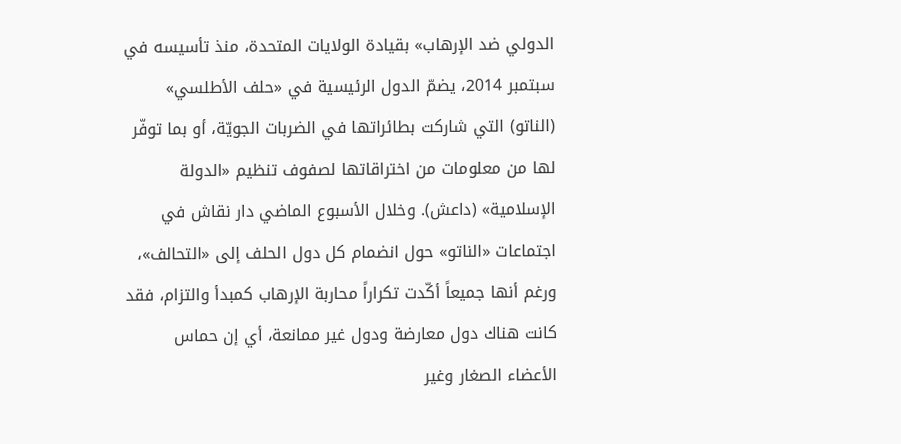الدولي ضد الإرهاب» بقيادة الولايات المتحدة، منذ تأسيسه في سبتمبر 2014، يضمّ الدول الرئيسية في «حلف الأطلسي» (الناتو) التي شاركت بطائراتها في الضربات الجويّة، أو بما توفّر لها من معلومات من اختراقاتها لصفوف تنظيم «الدولة الإسلامية» (داعش). وخلال الأسبوع الماضي دار نقاش في اجتماعات «الناتو» حول انضمام كل دول الحلف إلى «التحالف»، ورغم أنها جميعاً أكّدت تكراراً محاربة الإرهاب كمبدأ والتزام، فقد كانت هناك دول معارضة ودول غير ممانعة، أي إن حماس الأعضاء الصغار وغير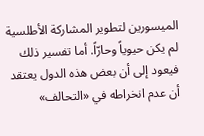الميسورين لتطوير المشاركة الأطلسية لم يكن حيوياً وحارّاً. أما تفسير ذلك فيعود إلى أن بعض هذه الدول يعتقد أن عدم انخراطه في «التحالف»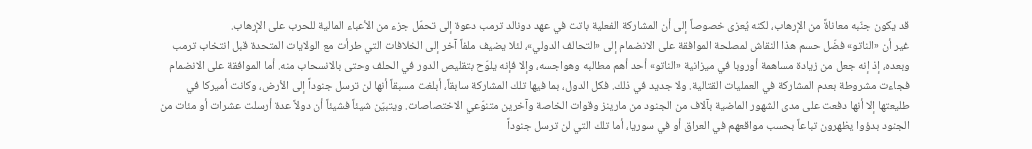قد يكون جنّبه معاناةً من الإرهاب، لكنه يُعزى خصوصاً إلى أن المشاركة الفعلية باتت في عهد دونالد ترمب دعوة إلى تحمّل جزء من الأعباء المالية للحرب على الإرهاب.
غير أن «الناتو» فضّل حسم هذا النقاش لمصلحة الموافقة على الانضمام إلى «التحالف الدولي»، لئلا يضيف ملفاً آخر إلى الخلافات التي طرأت مع الولايات المتحدة قبل انتخاب ترمب وبعده، إذ إنه جعل من زيادة مساهمة أوروبا في ميزانية «الناتو» أحد أهم مطالبه وهواجسه، وإلا فإنه يلوّح بتقليص الدور في الحلف وحتى بالانسحاب منه. أما الموافقة على الانضمام فجاءت مشروطة بعدم المشاركة في العمليات القتالية. ولا جديد في ذلك. فكل الدول، بما فيها تلك المشاركة سابقاً، أبلغت مسبقاً أنها لن ترسل جنوداً إلى الأرض، وكانت أميركا في طليعتها إلا أنها دفعت على مدى الشهور الماضية بآلاف من الجنود من مارينز وقوات الخاصة وآخرين متنوّعي الاختصاصات. ويتبيّن شيئاً فشيئاً أن دولاً عدة أرسلت عشرات أو مئات من الجنود بدؤوا يظهرون تباعاً بحسب مواقعهم في العراق أو في سوريا، أما تلك التي لن ترسل جنوداً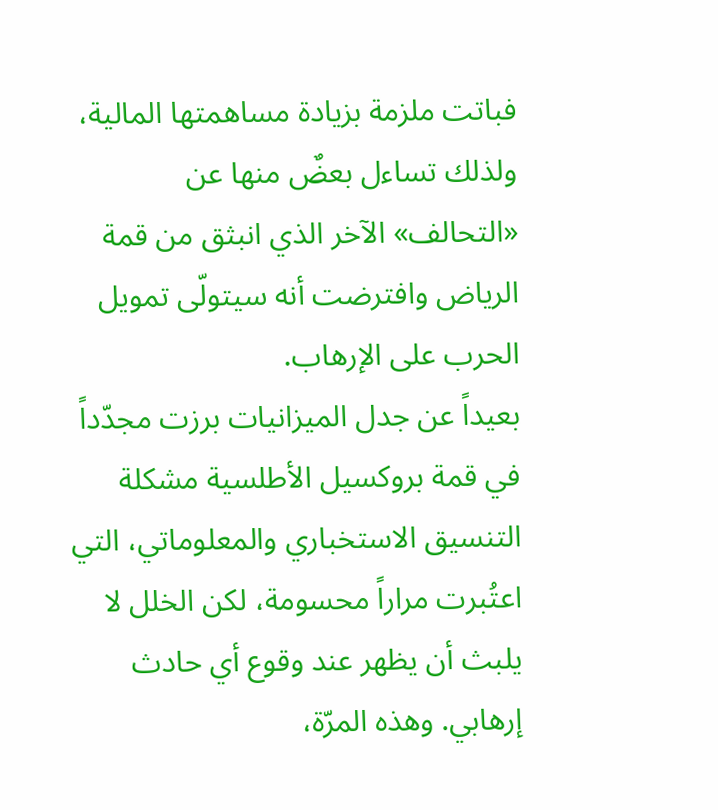فباتت ملزمة بزيادة مساهمتها المالية، ولذلك تساءل بعضٌ منها عن «التحالف» الآخر الذي انبثق من قمة الرياض وافترضت أنه سيتولّى تمويل الحرب على الإرهاب.
بعيداً عن جدل الميزانيات برزت مجدّداً في قمة بروكسيل الأطلسية مشكلة التنسيق الاستخباري والمعلوماتي، التي اعتُبرت مراراً محسومة، لكن الخلل لا يلبث أن يظهر عند وقوع أي حادث إرهابي. وهذه المرّة،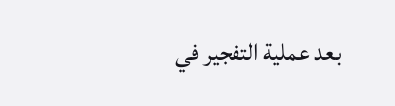بعد عملية التفجير في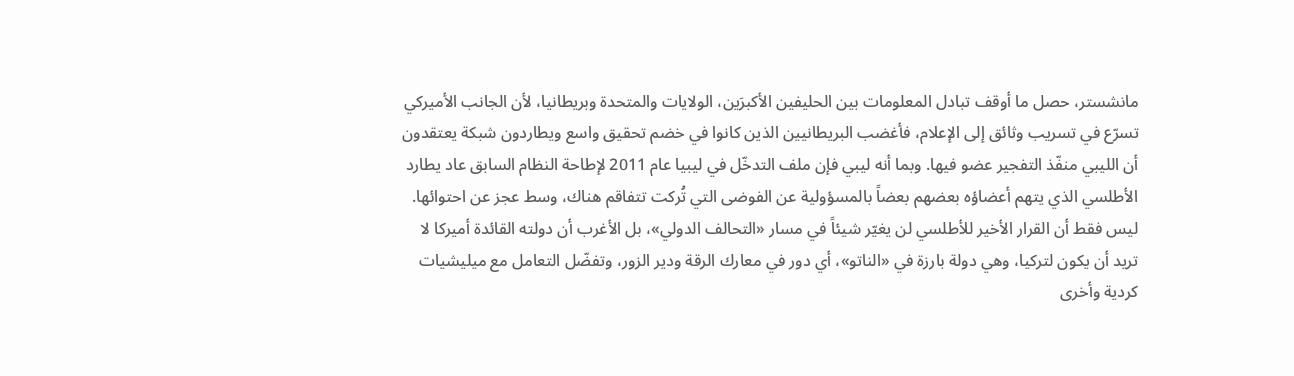مانشستر، حصل ما أوقف تبادل المعلومات بين الحليفين الأكبرَين، الولايات والمتحدة وبريطانيا، لأن الجانب الأميركي تسرّع في تسريب وثائق إلى الإعلام، فأغضب البريطانيين الذين كانوا في خضم تحقيق واسع ويطاردون شبكة يعتقدون أن الليبي منفّذ التفجير عضو فيها. وبما أنه ليبي فإن ملف التدخّل في ليبيا عام 2011 لإطاحة النظام السابق عاد يطارد الأطلسي الذي يتهم أعضاؤه بعضهم بعضاً بالمسؤولية عن الفوضى التي تُركت تتفاقم هناك، وسط عجز عن احتوائها.
ليس فقط أن القرار الأخير للأطلسي لن يغيّر شيئاً في مسار «التحالف الدولي»، بل الأغرب أن دولته القائدة أميركا لا تريد أن يكون لتركيا، وهي دولة بارزة في «الناتو»، أي دور في معارك الرقة ودير الزور، وتفضّل التعامل مع ميليشيات كردية وأخرى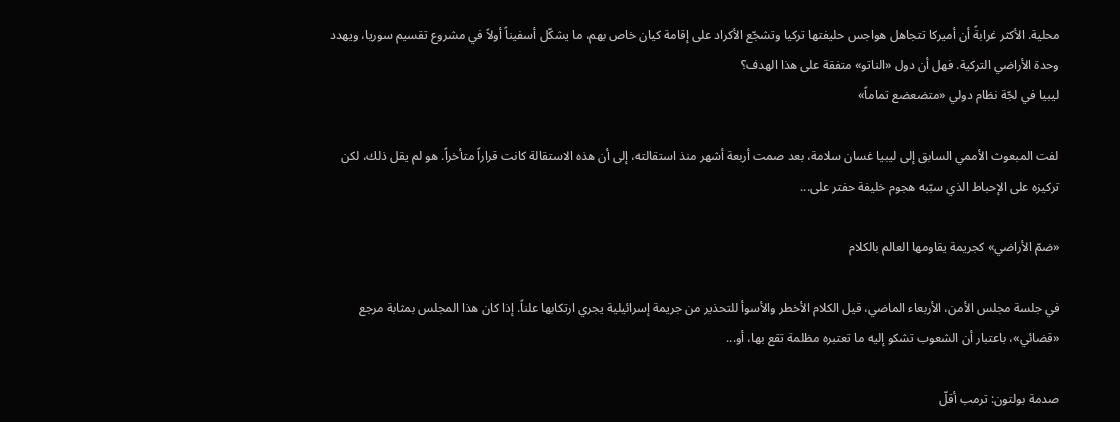محلية. الأكثر غرابةً أن أميركا تتجاهل هواجس حليفتها تركيا وتشجّع الأكراد على إقامة كيان خاص بهم، ما يشكّل أسفيناً أولاً في مشروع تقسيم سوريا، ويهدد وحدة الأراضي التركية. فهل أن دول «الناتو» متفقة على هذا الهدف؟
ليبيا في لجّة نظام دولي «متضعضع تماماً»

لفت المبعوث الأممي السابق إلى ليبيا غسان سلامة، بعد صمت أربعة أشهر منذ استقالته، إلى أن هذه الاستقالة كانت قراراً متأخراً. هو لم يقل ذلك، لكن تركيزه على الإحباط الذي سبّبه هجوم خليفة حفتر على...

«ضمّ الأراضي» كجريمة يقاومها العالم بالكلام

في جلسة مجلس الأمن، الأربعاء الماضي، قيل الكلام الأخطر والأسوأ للتحذير من جريمة إسرائيلية يجري ارتكابها علناً. إذا كان هذا المجلس بمثابة مرجع «قضائي»، باعتبار أن الشعوب تشكو إليه ما تعتبره مظلمة تقع بها، أو...

صدمة بولتون: ترمب أقلّ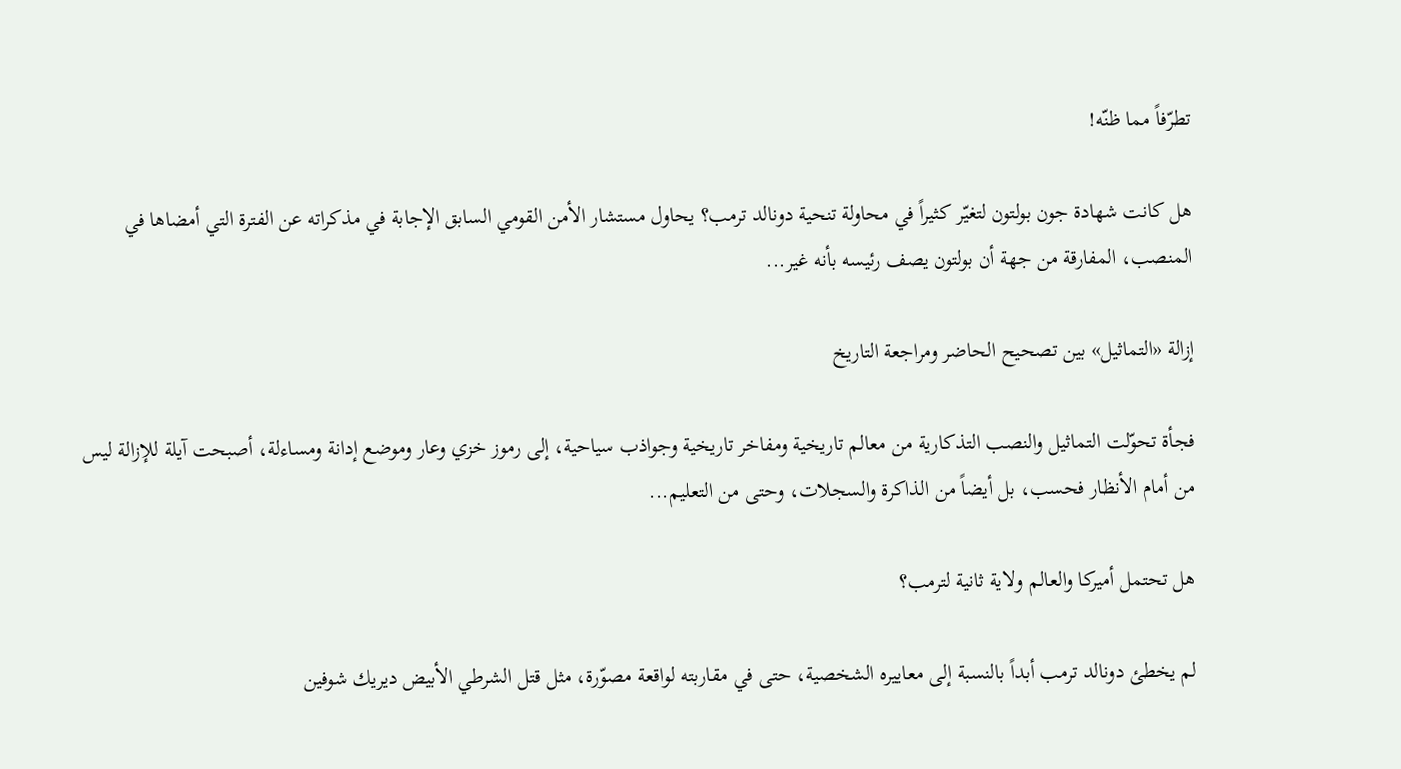تطرّفاً مما ظنّه!

هل كانت شهادة جون بولتون لتغيّر كثيراً في محاولة تنحية دونالد ترمب؟ يحاول مستشار الأمن القومي السابق الإجابة في مذكراته عن الفترة التي أمضاها في المنصب، المفارقة من جهة أن بولتون يصف رئيسه بأنه غير...

إزالة «التماثيل» بين تصحيح الحاضر ومراجعة التاريخ

فجأة تحوّلت التماثيل والنصب التذكارية من معالم تاريخية ومفاخر تاريخية وجواذب سياحية، إلى رموز خزي وعار وموضع إدانة ومساءلة، أصبحت آيلة للإزالة ليس من أمام الأنظار فحسب، بل أيضاً من الذاكرة والسجلات، وحتى من التعليم...

هل تحتمل أميركا والعالم ولاية ثانية لترمب؟

لم يخطئ دونالد ترمب أبداً بالنسبة إلى معاييره الشخصية، حتى في مقاربته لواقعة مصوّرة، مثل قتل الشرطي الأبيض ديريك شوفين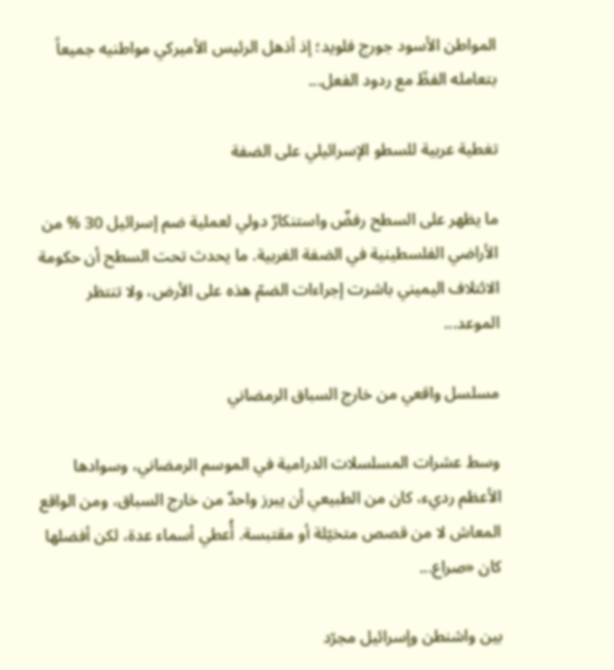المواطن الأسود جورج فلويد؛ إذ أذهل الرئيس الأميركي مواطنيه جميعاً بتعامله الفظّ مع ردود الفعل...

تغطية عربية للسطو الإسرائيلي على الضفة

ما يظهر على السطح رفضٌ واستنكارٌ دولي لعملية ضم إسرائيل 30 % من الأراضي الفلسطينية في الضفة الغربية. ما يحدث تحت السطح أن حكومة الائتلاف اليميني باشرت إجراءات الضمّ هذه على الأرض، ولا تنتظر الموعد...

مسلسل واقعي من خارج السباق الرمضاني

وسط عشرات المسلسلات الدرامية في الموسم الرمضاني، وسوادها الأعظم رديء، كان من الطبيعي أن يبرز واحدٌ من خارج السباق، ومن الواقع المعاش لا من قصص متخيّلة أو مقتبسة. أُعطي أسماء عدة، لكن أفضلها كان «صراع...

بين واشنطن وإسرائيل مجرّد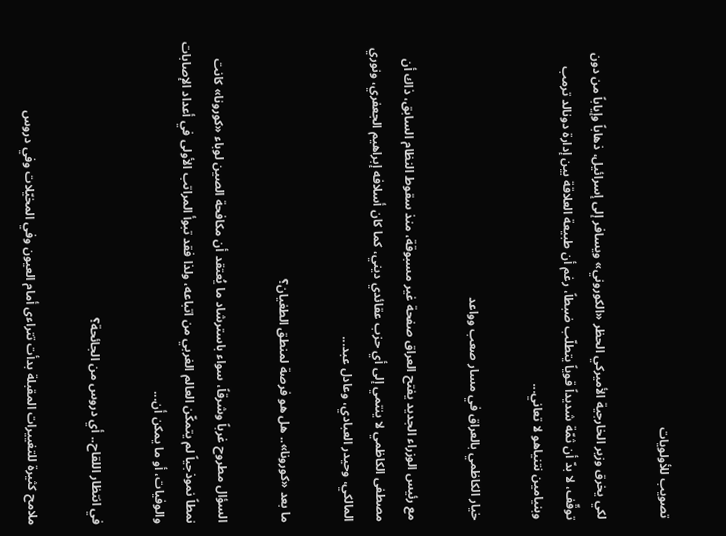تصويب للأولويات

لكي يخرق وزير الخارجية الأميركي الحظر «الكوروني» ويسافر إلى إسرائيل، ذهاباً وإياباً من دون توقّف، لا بدّ أن ثمّة شديداً قوياً يتطلّب ضبطاً، رغم أن طبيعة العلاقة بين إدارة دونالد ترمب وبنيامين نتنياهو لا تعاني...

خيار الكاظمي بالعراق في مسار صعب وواعد

مع رئيس الوزراء الجديد يفتح العراق صفحة غير مسبوقة، منذ سقوط النظام السابق، ذاك أن مصطفى الكاظمي لا ينتمي إلى أي حزب عقائدي ديني، كما كان أسلافه إبراهيم الجعفري، ونوري المالكي، وحيدر العبادي، وعادل عبد...

ما بعد «كورونا».. هل هو فرصة لمنطق الطغيان؟

السؤال مطروح غرباً وشرقاً، سواء باسترشاد ما يُعتقد أن مكافحة الصين لوباء «كورونا» كانت نمطاً نموذجياً لم يتمكّن العالم الغربي من اتباعه، ولذا فقد تبوأ المراتب الأولى في أعداد الإصابات والوفيات، أو ما يمكن أن...

في انتظار اللقاح.. أي دروس من الجائحة؟

ملامح كثيرة للتغييرات المقبلة بدأت تتراءى أمام العيون وفي المخيّلات وفي دروس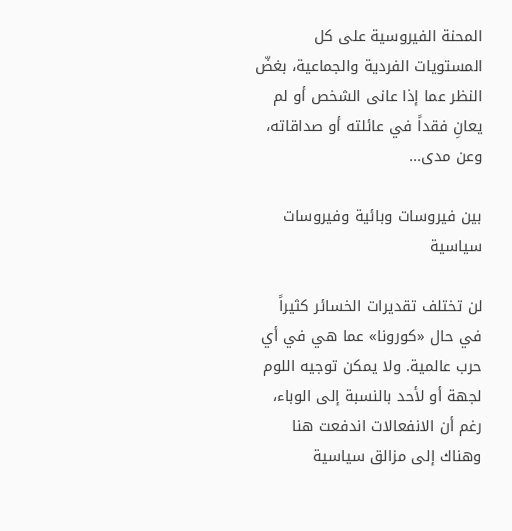المحنة الفيروسية على كل المستويات الفردية والجماعية، بغضّ النظر عما إذا عانى الشخص أو لم يعانِ فقداً في عائلته أو صداقاته، وعن مدى...

بين فيروسات وبائية وفيروسات سياسية

لن تختلف تقديرات الخسائر كثيراً في حال «كورونا» عما هي في أي حرب عالمية. ولا يمكن توجيه اللوم لجهة أو لأحد بالنسبة إلى الوباء، رغم أن الانفعالات اندفعت هنا وهناك إلى مزالق سياسية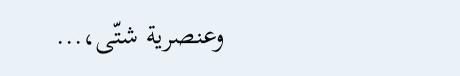وعنصرية شتّى،...